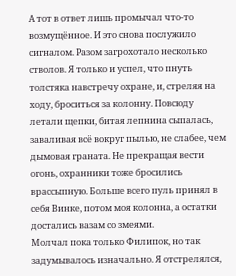А тот в ответ лишь промычал что-то возмущённое. И это снова послужило сигналом. Разом загрохотало несколько стволов. Я только и успел, что пнуть толстяка навстречу охране, и, стреляя на ходу, броситься за колонну. Повсюду летали щепки, битая лепнина сыпалась, заваливая всё вокруг пылью, не слабее, чем дымовая граната. Не прекращая вести огонь, охранники тоже бросились врассыпную. Больше всего пуль принял в себя Винке, потом моя колонна, а остатки достались вазам со змеями.
Молчал пока только Филипок, но так задумывалось изначально. Я отстрелялся,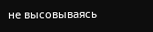не высовываясь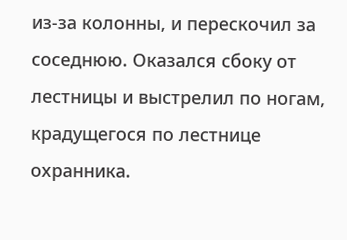из-за колонны, и перескочил за соседнюю. Оказался сбоку от лестницы и выстрелил по ногам, крадущегося по лестнице охранника.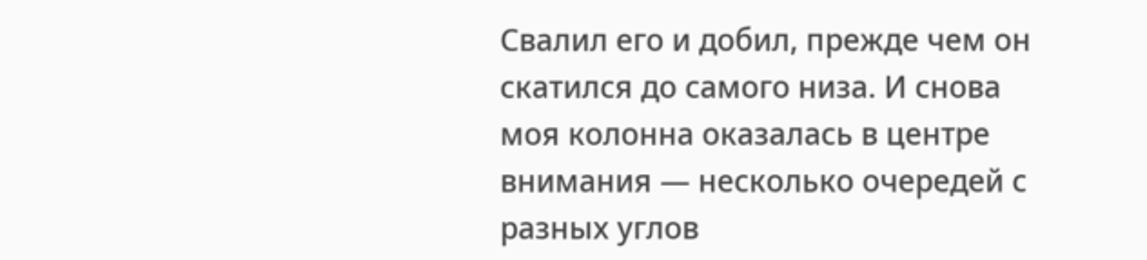Свалил его и добил, прежде чем он скатился до самого низа. И снова моя колонна оказалась в центре внимания — несколько очередей с разных углов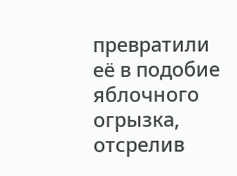превратили её в подобие яблочного огрызка, отсрелив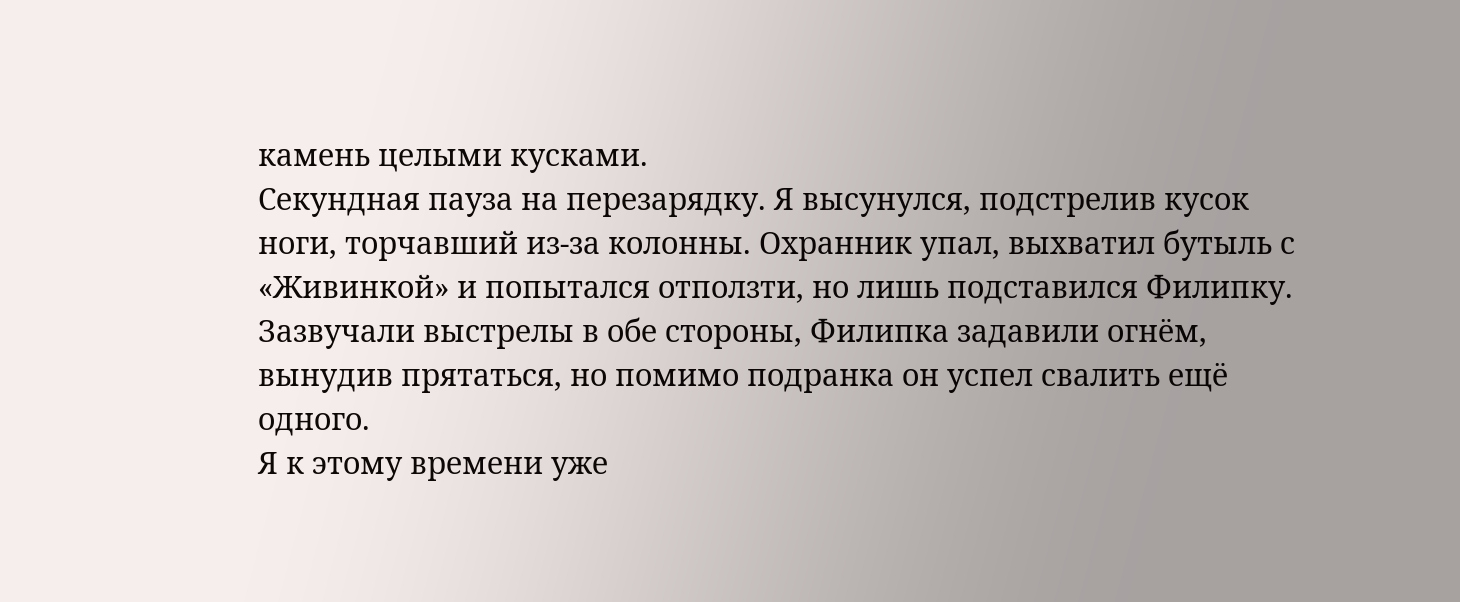камень целыми кусками.
Секундная пауза на перезарядку. Я высунулся, подстрелив кусок ноги, торчавший из-за колонны. Охранник упал, выхватил бутыль с «Живинкой» и попытался отползти, но лишь подставился Филипку. Зазвучали выстрелы в обе стороны, Филипка задавили огнём, вынудив прятаться, но помимо подранка он успел свалить ещё одного.
Я к этому времени уже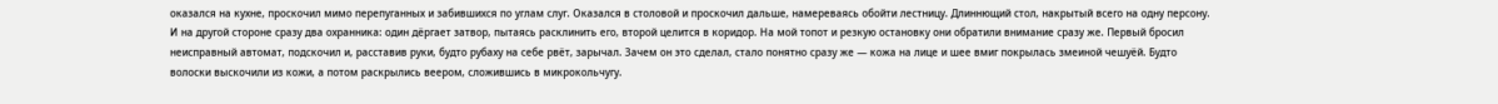оказался на кухне, проскочил мимо перепуганных и забившихся по углам слуг. Оказался в столовой и проскочил дальше, намереваясь обойти лестницу. Длиннющий стол, накрытый всего на одну персону. И на другой стороне сразу два охранника: один дёргает затвор, пытаясь расклинить его, второй целится в коридор. На мой топот и резкую остановку они обратили внимание сразу же. Первый бросил неисправный автомат, подскочил и, расставив руки, будто рубаху на себе рвёт, зарычал. Зачем он это сделал, стало понятно сразу же — кожа на лице и шее вмиг покрылась змеиной чешуёй. Будто волоски выскочили из кожи, а потом раскрылись веером, сложившись в микрокольчугу.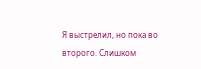Я выстрелил, но пока во второго. Слишком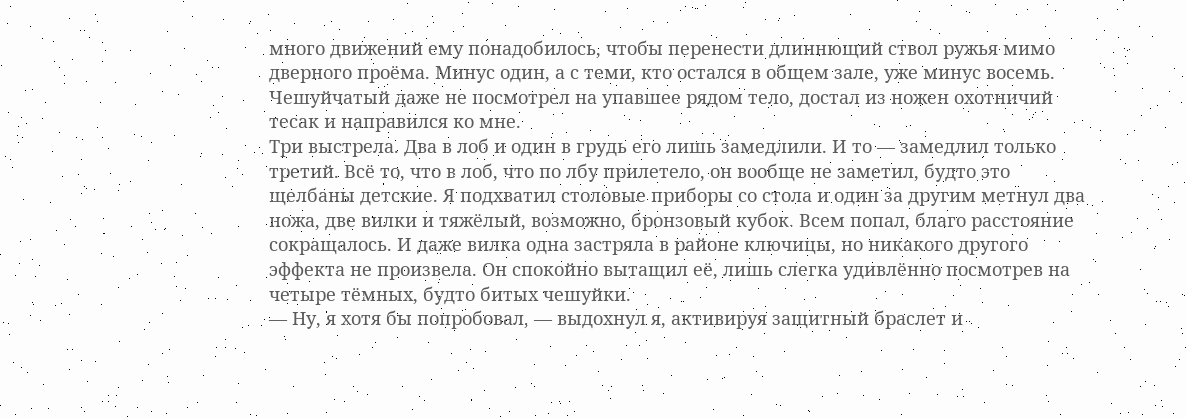много движений ему понадобилось, чтобы перенести длиннющий ствол ружья мимо дверного проёма. Минус один, а с теми, кто остался в общем зале, уже минус восемь. Чешуйчатый даже не посмотрел на упавшее рядом тело, достал из ножен охотничий тесак и направился ко мне.
Три выстрела. Два в лоб и один в грудь его лишь замедлили. И то — замедлил только третий. Всё то, что в лоб, что по лбу прилетело, он вообще не заметил, будто это щелбаны детские. Я подхватил столовые приборы со стола и один за другим метнул два ножа, две вилки и тяжёлый, возможно, бронзовый кубок. Всем попал, благо расстояние сокращалось. И даже вилка одна застряла в районе ключицы, но никакого другого эффекта не произвела. Он спокойно вытащил её, лишь слегка удивлённо посмотрев на четыре тёмных, будто битых чешуйки.
— Ну, я хотя бы попробовал, — выдохнул я, активируя защитный браслет и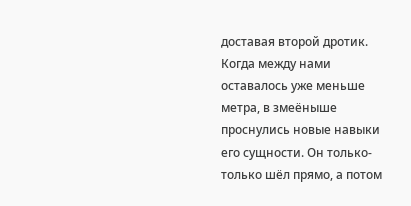доставая второй дротик.
Когда между нами оставалось уже меньше метра, в змеёныше проснулись новые навыки его сущности. Он только-только шёл прямо, а потом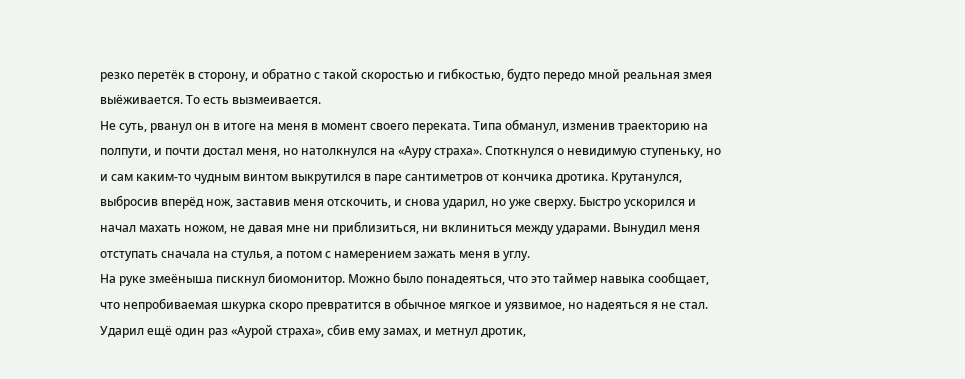резко перетёк в сторону, и обратно с такой скоростью и гибкостью, будто передо мной реальная змея выёживается. То есть вызмеивается.
Не суть, рванул он в итоге на меня в момент своего переката. Типа обманул, изменив траекторию на полпути, и почти достал меня, но натолкнулся на «Ауру страха». Споткнулся о невидимую ступеньку, но и сам каким-то чудным винтом выкрутился в паре сантиметров от кончика дротика. Крутанулся, выбросив вперёд нож, заставив меня отскочить, и снова ударил, но уже сверху. Быстро ускорился и начал махать ножом, не давая мне ни приблизиться, ни вклиниться между ударами. Вынудил меня отступать сначала на стулья, а потом с намерением зажать меня в углу.
На руке змеёныша пискнул биомонитор. Можно было понадеяться, что это таймер навыка сообщает, что непробиваемая шкурка скоро превратится в обычное мягкое и уязвимое, но надеяться я не стал. Ударил ещё один раз «Аурой страха», сбив ему замах, и метнул дротик,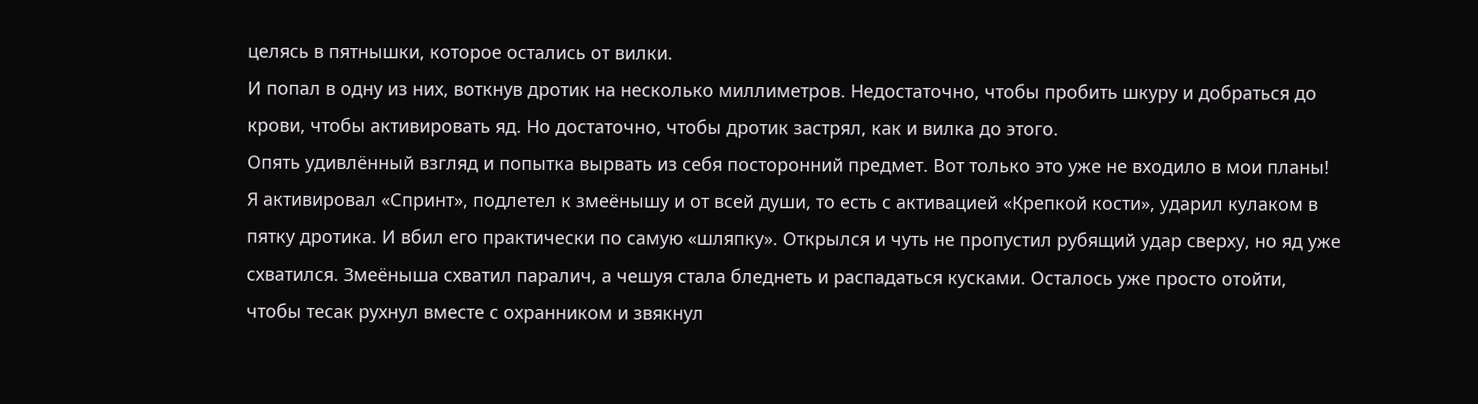целясь в пятнышки, которое остались от вилки.
И попал в одну из них, воткнув дротик на несколько миллиметров. Недостаточно, чтобы пробить шкуру и добраться до крови, чтобы активировать яд. Но достаточно, чтобы дротик застрял, как и вилка до этого.
Опять удивлённый взгляд и попытка вырвать из себя посторонний предмет. Вот только это уже не входило в мои планы! Я активировал «Спринт», подлетел к змеёнышу и от всей души, то есть с активацией «Крепкой кости», ударил кулаком в пятку дротика. И вбил его практически по самую «шляпку». Открылся и чуть не пропустил рубящий удар сверху, но яд уже схватился. Змеёныша схватил паралич, а чешуя стала бледнеть и распадаться кусками. Осталось уже просто отойти, чтобы тесак рухнул вместе с охранником и звякнул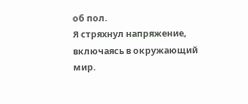об пол.
Я стряхнул напряжение, включаясь в окружающий мир.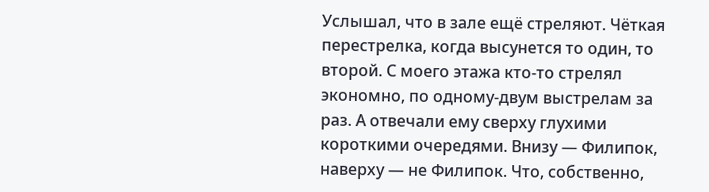Услышал, что в зале ещё стреляют. Чёткая перестрелка, когда высунется то один, то второй. С моего этажа кто-то стрелял экономно, по одному-двум выстрелам за раз. А отвечали ему сверху глухими короткими очередями. Внизу — Филипок, наверху — не Филипок. Что, собственно,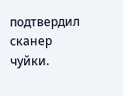подтвердил сканер чуйки.